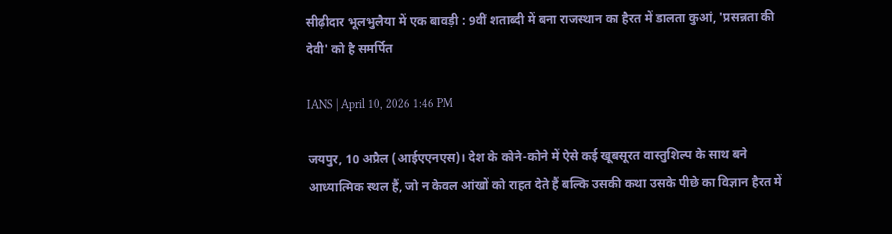सीढ़ीदार भूलभुलैया में एक बावड़ी : 9वीं शताब्दी में बना राजस्थान का हैरत में डालता कुआं, 'प्रसन्नता की देवी' को है समर्पित

IANS | April 10, 2026 1:46 PM

जयपुर, 10 अप्रैल (आईएएनएस)। देश के कोने-कोने में ऐसे कई खूबसूरत वास्तुशिल्प के साथ बने आध्यात्मिक स्थल हैं, जो न केवल आंखों को राहत देते हैं बल्कि उसकी कथा उसके पीछे का विज्ञान हैरत में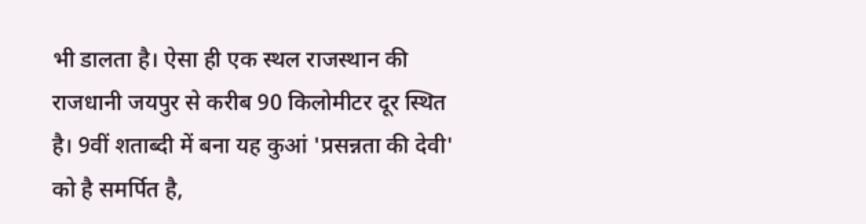भी डालता है। ऐसा ही एक स्थल राजस्थान की राजधानी जयपुर से करीब 90 किलोमीटर दूर स्थित है। 9वीं शताब्दी में बना यह कुआं 'प्रसन्नता की देवी' को है समर्पित है,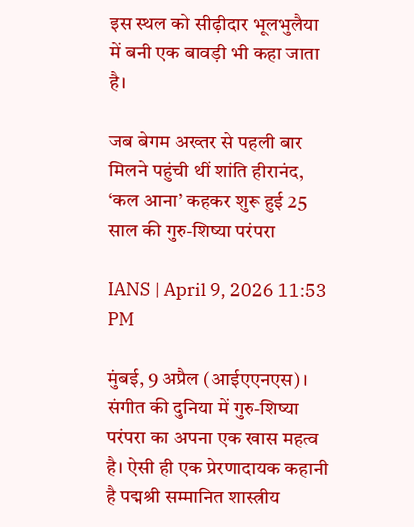इस स्थल को सीढ़ीदार भूलभुलैया में बनी एक बावड़ी भी कहा जाता है।

जब बेगम अख्तर से पहली बार मिलने पहुंची थीं शांति हीरानंद, ‘कल आना’ कहकर शुरू हुई 25 साल की गुरु-शिष्या परंपरा

IANS | April 9, 2026 11:53 PM

मुंबई, 9 अप्रैल (आईएएनएस)। संगीत की दुनिया में गुरु-शिष्या परंपरा का अपना एक खास महत्व है। ऐसी ही एक प्रेरणादायक कहानी है पद्मश्री सम्मानित शास्त्रीय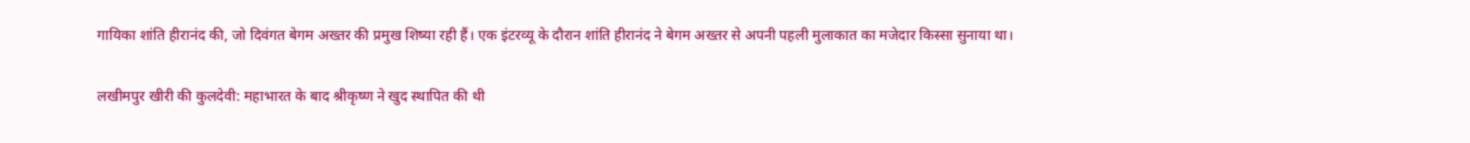गायिका शांति हीरानंद की, जो दिवंगत बेगम अख्तर की प्रमुख शिष्या रही हैं। एक इंटरव्यू के दौरान शांति हीरानंद ने बेगम अख्तर से अपनी पहली मुलाकात का मजेदार किस्सा सुनाया था।

लखीमपुर खीरी की कुलदेवी: महाभारत के बाद श्रीकृष्ण ने खुद स्थापित की थी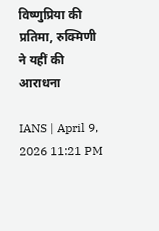विष्णुप्रिया की प्रतिमा, रुक्मिणी ने यहीं की आराधना

IANS | April 9, 2026 11:21 PM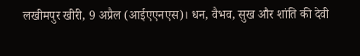लखीमपुर खीरी, 9 अप्रैल (आईएएनएस)। धन, वैभव, सुख और शांति की देवी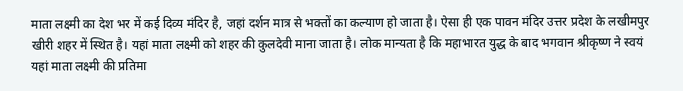माता लक्ष्मी का देश भर में कई दिव्य मंदिर है, जहां दर्शन मात्र से भक्तों का कल्याण हो जाता है। ऐसा ही एक पावन मंदिर उत्तर प्रदेश के लखीमपुर खीरी शहर में स्थित है। यहां माता लक्ष्मी को शहर की कुलदेवी माना जाता है। लोक मान्यता है कि महाभारत युद्ध के बाद भगवान श्रीकृष्ण ने स्वयं यहां माता लक्ष्मी की प्रतिमा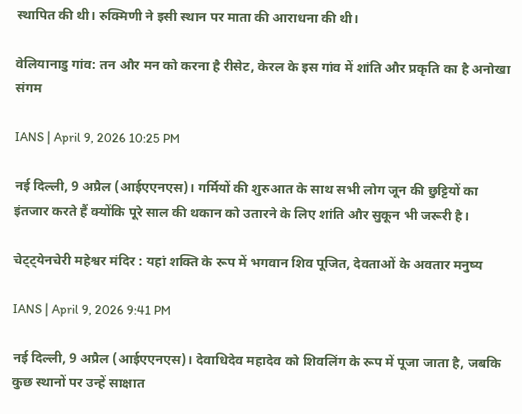स्थापित की थी। रुक्मिणी ने इसी स्थान पर माता की आराधना की थी।

वेलियानाडु गांव: तन और मन को करना है रीसेट, केरल के इस गांव में शांति और प्रकृति का है अनोखा संगम

IANS | April 9, 2026 10:25 PM

नई दिल्ली, 9 अप्रैल (आईएएनएस)। गर्मियों की शुरुआत के साथ सभी लोग जून की छुट्टियों का इंतजार करते हैं क्योंकि पूरे साल की थकान को उतारने के लिए शांति और सुकून भी जरूरी है।

चेट्ट्येनचेरी महेश्वर मंदिर : यहां शक्ति के रूप में भगवान शिव पूजित, देवताओं के अवतार मनुष्य

IANS | April 9, 2026 9:41 PM

नई दिल्ली, 9 अप्रैल (आईएएनएस)। देवाधिदेव महादेव को शिवलिंग के रूप में पूजा जाता है, जबकि कुछ स्थानों पर उन्हें साक्षात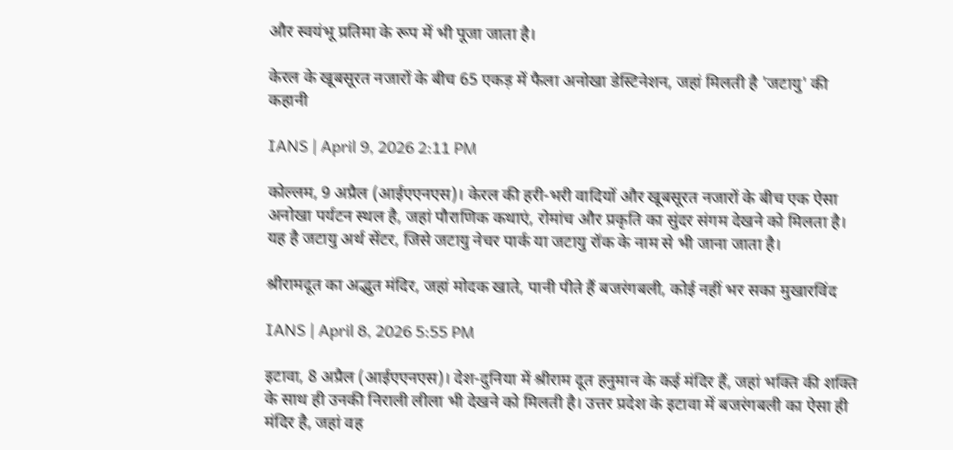और स्वयंभू प्रतिमा के रूप में भी पूजा जाता है।

केरल के खूबसूरत नजारों के बीच 65 एकड़ में फैला अनोखा डेस्टिनेशन, जहां मिलती है 'जटायु' की कहानी

IANS | April 9, 2026 2:11 PM

कोल्लम, 9 अप्रैल (आईएएनएस)। केरल की हरी-भरी वादियों और खूबसूरत नजारों के बीच एक ऐसा अनोखा पर्यटन स्थल है, जहां पौराणिक कथाएं, रोमांच और प्रकृति का सुंदर संगम देखने को मिलता है। यह है जटायु अर्थ सेंटर, जिसे जटायु नेचर पार्क या जटायु रॉक के नाम से भी जाना जाता है।

श्रीरामदूत का अद्भुत मंदिर, जहां मोदक खाते, पानी पीते हैं बजरंगबली, कोई नहीं भर सका मुखारविंद

IANS | April 8, 2026 5:55 PM

इटावा, 8 अप्रैल (आईएएनएस)। देश-दुनिया में श्रीराम दूत हनुमान के कई मंदिर हैं, जहां भक्ति की शक्ति के साथ ही उनकी निराली लीला भी देखने को मिलती है। उत्तर प्रदेश के इटावा में बजरंगबली का ऐसा ही मंदिर है, जहां वह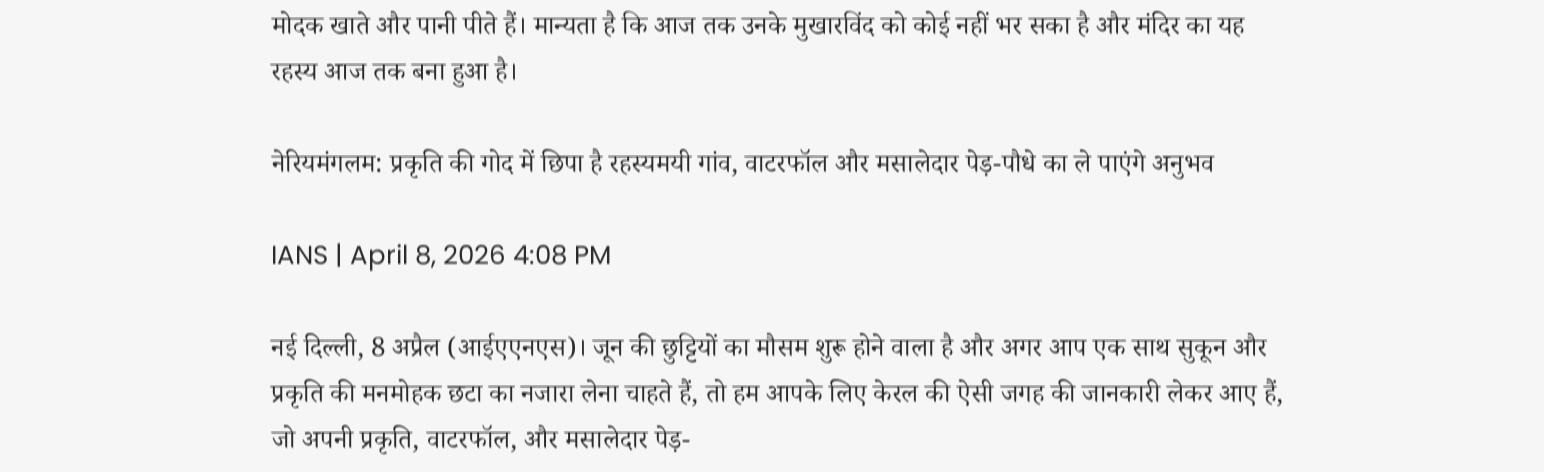मोदक खाते और पानी पीते हैं। मान्यता है कि आज तक उनके मुखारविंद को कोई नहीं भर सका है और मंदिर का यह रहस्य आज तक बना हुआ है।

नेरियमंगलम: प्रकृति की गोद में छिपा है रहस्यमयी गांव, वाटरफॉल और मसालेदार पेड़-पौधे का ले पाएंगे अनुभव

IANS | April 8, 2026 4:08 PM

नई दिल्ली, 8 अप्रैल (आईएएनएस)। जून की छुट्टियों का मौसम शुरू होने वाला है और अगर आप एक साथ सुकून और प्रकृति की मनमोहक छटा का नजारा लेना चाहते हैं, तो हम आपके लिए केरल की ऐसी जगह की जानकारी लेकर आए हैं, जो अपनी प्रकृति, वाटरफॉल, और मसालेदार पेड़-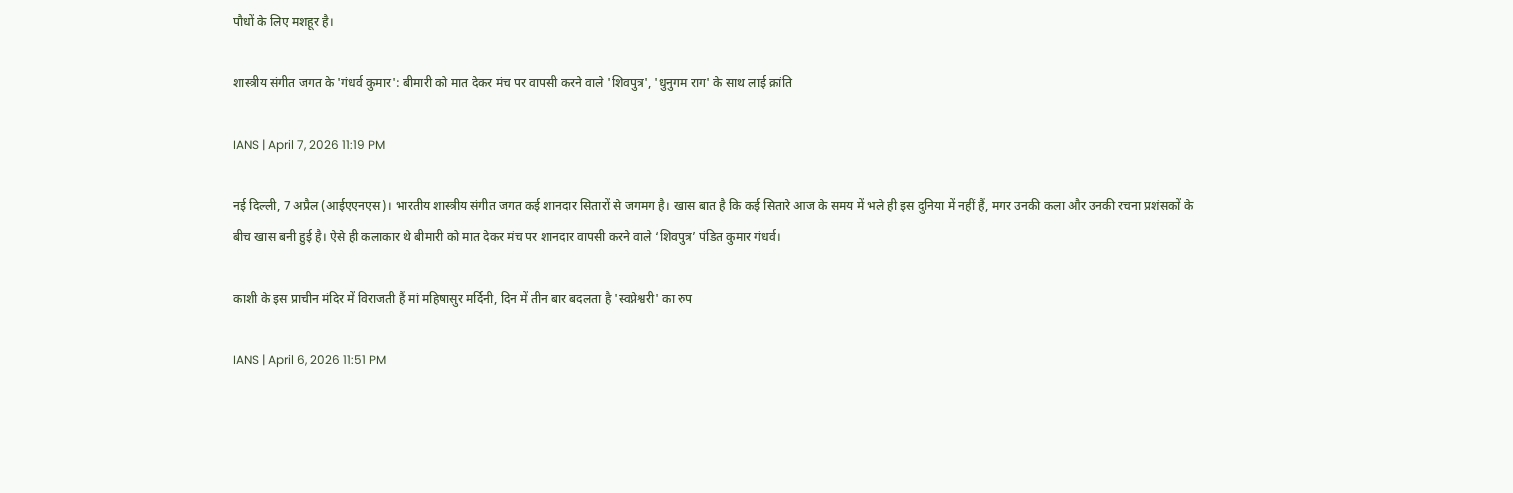पौधों के लिए मशहूर है।

शास्त्रीय संगीत जगत के 'गंधर्व कुमार': बीमारी को मात देकर मंच पर वापसी करने वाले 'शिवपुत्र', 'धुनुगम राग' के साथ लाई क्रांति

IANS | April 7, 2026 11:19 PM

नई दिल्ली, 7 अप्रैल (आईएएनएस)। भारतीय शास्त्रीय संगीत जगत कई शानदार सितारों से जगमग है। खास बात है कि कई सितारे आज के समय में भले ही इस दुनिया में नहीं हैं, मगर उनकी कला और उनकी रचना प्रशंसकों के बीच खास बनी हुई है। ऐसे ही कलाकार थे बीमारी को मात देकर मंच पर शानदार वापसी करने वाले ‘शिवपुत्र’ पंडित कुमार गंधर्व।

काशी के इस प्राचीन मंदिर में विराजती हैं मां महिषासुर मर्दिनी, दिन में तीन बार बदलता है 'स्वप्नेश्वरी' का रुप

IANS | April 6, 2026 11:51 PM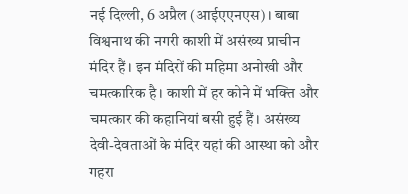नई दिल्ली, 6 अप्रैल (आईएएनएस)। बाबा विश्वनाथ की नगरी काशी में असंख्य प्राचीन मंदिर हैं। इन मंदिरों की महिमा अनोखी और चमत्कारिक है। काशी में हर कोने में भक्ति और चमत्कार की कहानियां बसी हुई हैं। असंख्य देवी-देवताओं के मंदिर यहां की आस्था को और गहरा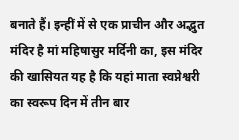बनाते हैं। इन्हीं में से एक प्राचीन और अद्भुत मंदिर है मां महिषासुर मर्दिनी का, इस मंदिर की खासियत यह है कि यहां माता स्वप्नेश्वरी का स्वरूप दिन में तीन बार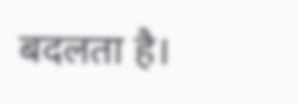बदलता है।